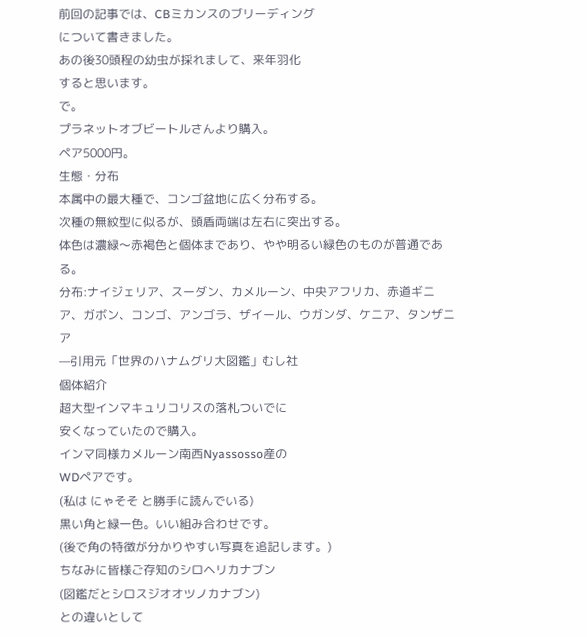前回の記事では、CBミカンスのブリーディング
について書きました。
あの後30頭程の幼虫が採れまして、来年羽化
すると思います。
で。
プラネットオブビートルさんより購入。
ペア5000円。
生態・分布
本属中の最大種で、コンゴ盆地に広く分布する。
次種の無紋型に似るが、頭盾両端は左右に突出する。
体色は濃緑〜赤褐色と個体まであり、やや明るい緑色のものが普通である。
分布:ナイジェリア、スーダン、カメルーン、中央アフリカ、赤道ギニア、ガボン、コンゴ、アンゴラ、ザイール、ウガンダ、ケニア、タンザニア
—引用元「世界のハナムグリ大図鑑」むし社
個体紹介
超大型インマキュリコリスの落札ついでに
安くなっていたので購入。
インマ同様カメルーン南西Nyassosso産の
WDペアです。
(私は にゃそそ と勝手に読んでいる)
黒い角と緑一色。いい組み合わせです。
(後で角の特徴が分かりやすい写真を追記します。)
ちなみに皆様ご存知のシロヘリカナブン
(図鑑だとシロスジオオツノカナブン)
との違いとして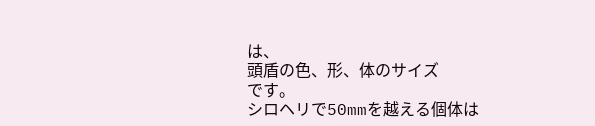は、
頭盾の色、形、体のサイズ
です。
シロヘリで50mmを越える個体は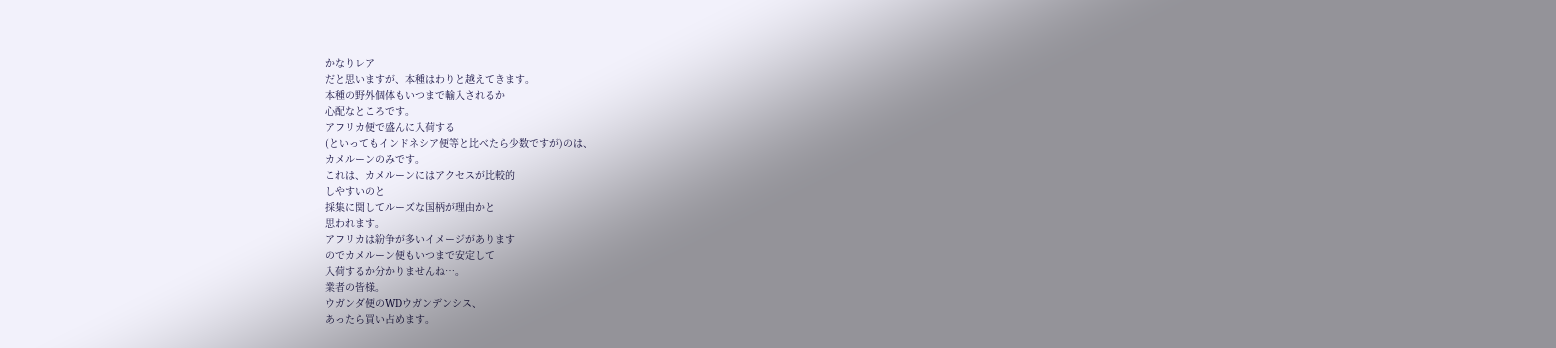かなりレア
だと思いますが、本種はわりと越えてきます。
本種の野外個体もいつまで輸入されるか
心配なところです。
アフリカ便で盛んに入荷する
(といってもインドネシア便等と比べたら少数ですが)のは、
カメルーンのみです。
これは、カメルーンにはアクセスが比較的
しやすいのと
採集に関してルーズな国柄が理由かと
思われます。
アフリカは紛争が多いイメージがあります
のでカメルーン便もいつまで安定して
入荷するか分かりませんね…。
業者の皆様。
ウガンダ便のWDウガンデンシス、
あったら買い占めます。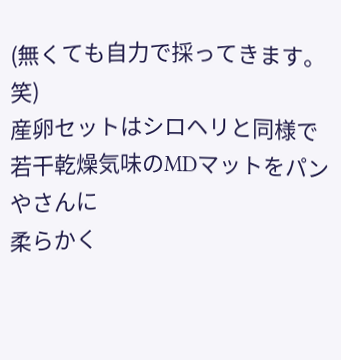(無くても自力で採ってきます。笑)
産卵セットはシロヘリと同様で
若干乾燥気味のMDマットをパンやさんに
柔らかく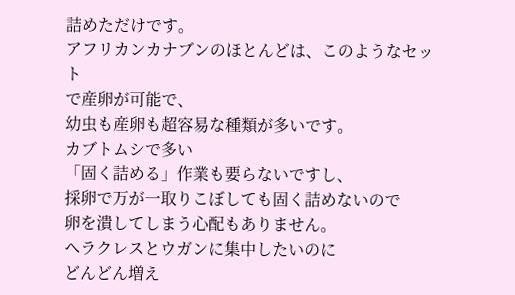詰めただけです。
アフリカンカナブンのほとんどは、このようなセット
で産卵が可能で、
幼虫も産卵も超容易な種類が多いです。
カブトムシで多い
「固く詰める」作業も要らないですし、
採卵で万が一取りこぼしても固く詰めないので
卵を潰してしまう心配もありません。
ヘラクレスとウガンに集中したいのに
どんどん増え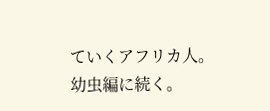ていくアフリカ人。
幼虫編に続く。